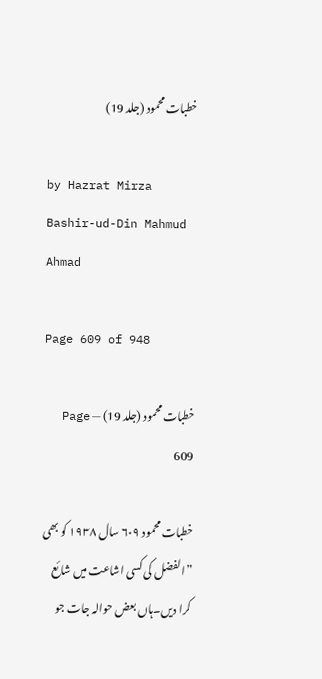خطبات محمود (جلد 19)

by Hazrat Mirza Bashir-ud-Din Mahmud Ahmad

Page 609 of 948

خطبات محمود (جلد 19) — Page 609

خطبات محمود ۶۰۹ سال ۱۹۳۸ کو بھی ”الفضل کی کسی اشاعت میں شائع کرا دیں۔ہاں بعض حوالہ جات جو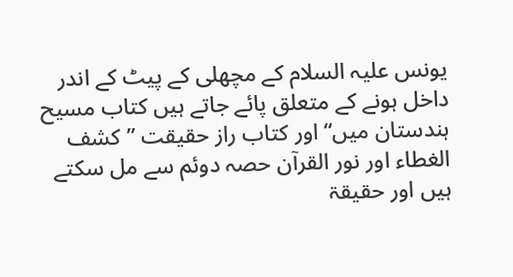یونس علیہ السلام کے مچھلی کے پیٹ کے اندر داخل ہونے کے متعلق پائے جاتے ہیں کتاب مسیح ہندستان میں“ اور کتاب راز حقیقت ”کشف الغطاء اور نور القرآن حصہ دوئم سے مل سکتے ہیں اور حقیقۃ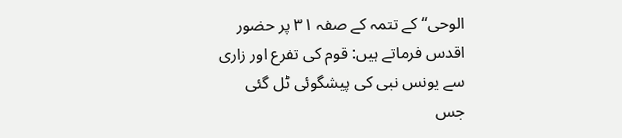الوحی“ کے تتمہ کے صفہ ۳۱ پر حضور اقدس فرماتے ہیں: قوم کی تفرع اور زاری سے یونس نبی کی پیشگوئی ٹل گئی جس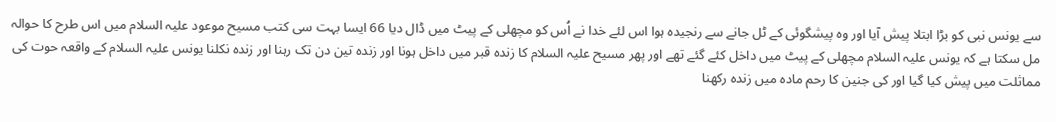سے یونس نبی کو بڑا ابتلا پیش آیا اور وہ پیشگوئی کے ٹل جانے سے رنجیدہ ہوا اس لئے خدا نے اُس کو مچھلی کے پیٹ میں ڈال دیا 66 ایسا بہت سی کتب مسیح موعود علیہ السلام میں اس طرح کا حوالہ مل سکتا ہے کہ یونس علیہ السلام مچھلی کے پیٹ میں داخل کئے گئے تھے اور پھر مسیح علیہ السلام کا زندہ قبر میں داخل ہونا اور زندہ تین دن تک رہنا اور زندہ نکلنا یونس علیہ السلام کے واقعہ حوت کی مماثلت میں پیش کیا گیا اور کی جنین کا رحم مادہ میں زندہ رکھنا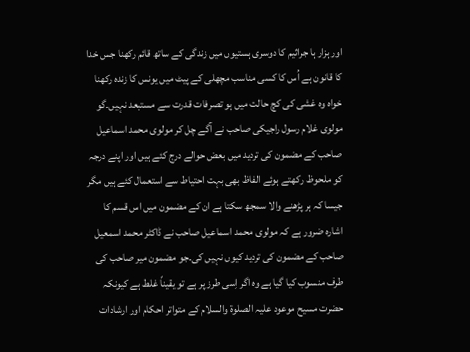اور ہزار ہا جراثیم کا دوسری ہستیوں میں زندگی کے ساتھ قائم رکھنا جس خدا کا قانون ہے اُس کا کسی مناسب مچھلی کے پیٹ میں یونس کا زندہ رکھنا خواہ وہ غشی کی کچ حالت میں ہو تصرفات قدرت سے مستبعد نہیں۔گو مولوی غلام رسول راجیکی صاحب نے آگے چل کر مولوی محمد اسماعیل صاحب کے مضمون کی تردید میں بعض حوالے درج کئے ہیں اور اپنے درجہ کو ملحوظ رکھتے ہوئے الفاظ بھی بہت احتیاط سے استعمال کئے ہیں مگر جیسا کہ ہر پڑھنے والا سمجھ سکتا ہے ان کے مضمون میں اس قسم کا اشارہ ضرور ہے کہ مولوی محمد اسماعیل صاحب نے ڈاکٹر محمد اسمعیل صاحب کے مضمون کی تردید کیوں نہیں کی۔جو مضمون میر صاحب کی طرف منسوب کیا گیا ہے وہ اگر اِسی طرز پر ہے تو یقیناً غلط ہے کیونکہ حضرت مسیح موعود علیہ الصلوۃ والسلام کے متواتر احکام اور ارشادات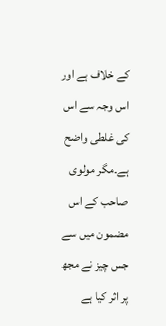کے خلاف ہے اور اس وجہ سے اس کی غلطی واضح ہے۔مگر مولوی صاحب کے اس مضمون میں سے جس چیز نے مجھ پر اثر کیا ہے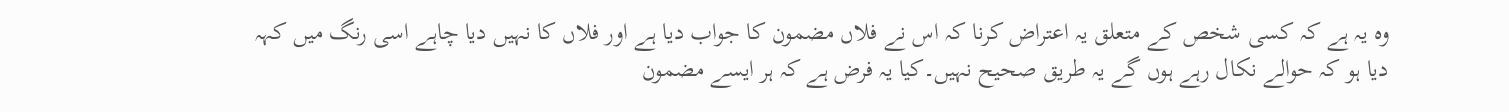وہ یہ ہے کہ کسی شخص کے متعلق یہ اعتراض کرنا کہ اس نے فلاں مضمون کا جواب دیا ہے اور فلاں کا نہیں دیا چاہے اسی رنگ میں کہہ دیا ہو کہ حوالے نکال رہے ہوں گے یہ طریق صحیح نہیں۔کیا یہ فرض ہے کہ ہر ایسے مضمون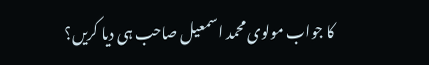کا جواب مولوی محمد اسمعیل صاحب ہی دیا کریں؟